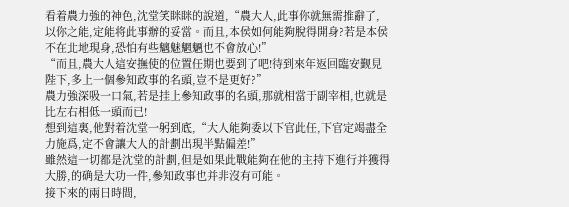看着農力強的神色,沈堂笑眯眯的說道,“農大人,此事你就無需推辭了,以你之能,定能将此事辦的妥當。而且,本侯如何能夠脫得開身?若是本侯不在北地現身,恐怕有些魑魅魍魉也不會放心!”
“而且,農大人這安撫使的位置任期也要到了吧!待到來年返回臨安觐見陛下,多上一個參知政事的名頭,豈不是更好?”
農力強深吸一口氣,若是挂上參知政事的名頭,那就相當于副宰相,也就是比左右相低一頭而已!
想到這裏,他對着沈堂一躬到底,“大人能夠委以下官此任,下官定竭盡全力施爲,定不會讓大人的計劃出現半點偏差!”
雖然這一切都是沈堂的計劃,但是如果此戰能夠在他的主持下進行并獲得大勝,的确是大功一件,參知政事也并非沒有可能。
接下來的兩日時間,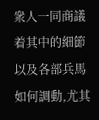衆人一同商議着其中的細節以及各部兵馬如何調動,尤其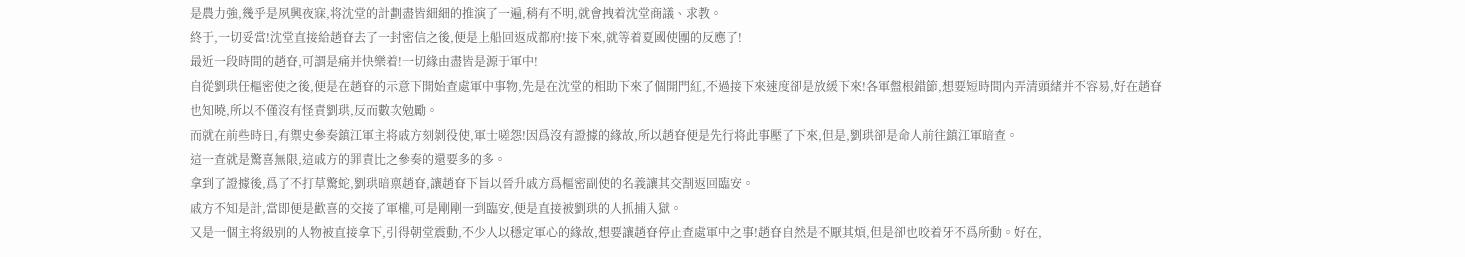是農力強,幾乎是夙興夜寐,将沈堂的計劃盡皆細細的推演了一遍,稍有不明,就會拽着沈堂商議、求教。
終于,一切妥當!沈堂直接給趙眘去了一封密信之後,便是上船回返成都府!接下來,就等着夏國使團的反應了!
最近一段時間的趙眘,可謂是痛并快樂着!一切緣由盡皆是源于軍中!
自從劉珙任樞密使之後,便是在趙眘的示意下開始查處軍中事物,先是在沈堂的相助下來了個開門紅,不過接下來速度卻是放緩下來!各軍盤根錯節,想要短時間内弄清頭緒并不容易,好在趙眘也知曉,所以不僅沒有怪責劉珙,反而數次勉勵。
而就在前些時日,有禦史參奏鎮江軍主将戚方刻剝役使,軍士嗟怨!因爲沒有證據的緣故,所以趙眘便是先行将此事壓了下來,但是,劉珙卻是命人前往鎮江軍暗查。
這一查就是驚喜無限,這戚方的罪責比之參奏的還要多的多。
拿到了證據後,爲了不打草驚蛇,劉珙暗禀趙眘,讓趙眘下旨以晉升戚方爲樞密副使的名義讓其交割返回臨安。
戚方不知是計,當即便是歡喜的交接了軍權,可是剛剛一到臨安,便是直接被劉珙的人抓捕入獄。
又是一個主将級别的人物被直接拿下,引得朝堂震動,不少人以穩定軍心的緣故,想要讓趙眘停止查處軍中之事!趙眘自然是不厭其煩,但是卻也咬着牙不爲所動。好在,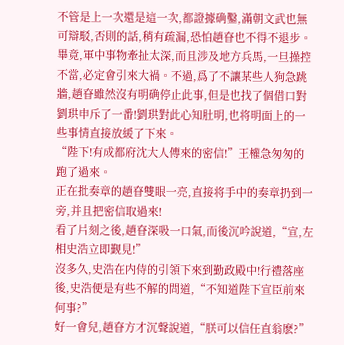不管是上一次還是這一次,都證據确鑿,滿朝文武也無可辯駁,否則的話,稍有疏漏,恐怕趙眘也不得不退步。
畢竟,軍中事物牽扯太深,而且涉及地方兵馬,一旦操控不當,必定會引來大禍。不過,爲了不讓某些人狗急跳牆,趙眘雖然沒有明确停止此事,但是也找了個借口對劉珙申斥了一番!劉珙對此心知肚明,也将明面上的一些事情直接放緩了下來。
“陛下!有成都府沈大人傳來的密信!”王權急匆匆的跑了過來。
正在批奏章的趙眘雙眼一亮,直接将手中的奏章扔到一旁,并且把密信取過來!
看了片刻之後,趙眘深吸一口氣,而後沉吟說道,“宣,左相史浩立即觐見!”
沒多久,史浩在内侍的引領下來到勤政殿中!行禮落座後,史浩便是有些不解的問道,“不知道陛下宣臣前來何事?”
好一會兒,趙眘方才沉聲說道,“朕可以信任直翁麽?”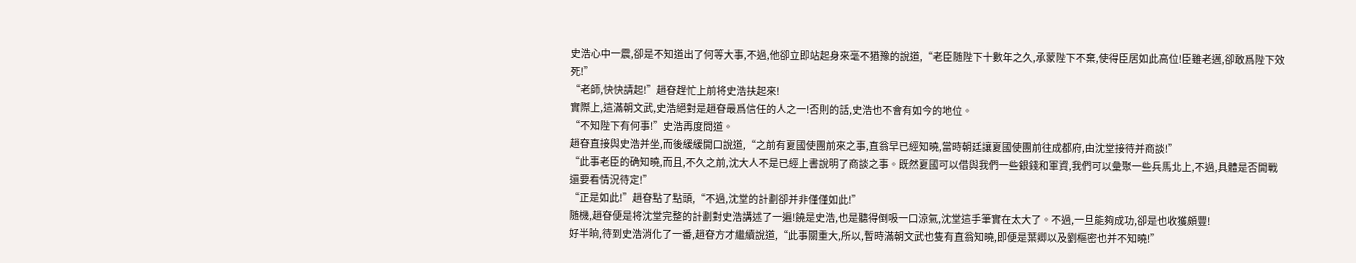史浩心中一震,卻是不知道出了何等大事,不過,他卻立即站起身來毫不猶豫的說道,“老臣随陛下十數年之久,承蒙陛下不棄,使得臣居如此高位!臣雖老邁,卻敢爲陛下效死!”
“老師,快快請起!”趙眘趕忙上前将史浩扶起來!
實際上,這滿朝文武,史浩絕對是趙眘最爲信任的人之一!否則的話,史浩也不會有如今的地位。
“不知陛下有何事!”史浩再度問道。
趙眘直接與史浩并坐,而後緩緩開口說道,“之前有夏國使團前來之事,直翁早已經知曉,當時朝廷讓夏國使團前往成都府,由沈堂接待并商談!”
“此事老臣的确知曉,而且,不久之前,沈大人不是已經上書說明了商談之事。既然夏國可以借與我們一些銀錢和軍資,我們可以彙聚一些兵馬北上,不過,具體是否開戰還要看情況待定!”
“正是如此!”趙眘點了點頭,“不過,沈堂的計劃卻并非僅僅如此!”
随機,趙眘便是将沈堂完整的計劃對史浩講述了一遍!饒是史浩,也是聽得倒吸一口涼氣,沈堂這手筆實在太大了。不過,一旦能夠成功,卻是也收獲頗豐!
好半晌,待到史浩消化了一番,趙眘方才繼續說道,“此事關重大,所以,暫時滿朝文武也隻有直翁知曉,即便是葉卿以及劉樞密也并不知曉!”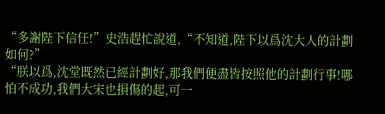“多謝陛下信任!”史浩趕忙說道,“不知道,陛下以爲沈大人的計劃如何?”
“朕以爲,沈堂既然已經計劃好,那我們便盡皆按照他的計劃行事!哪怕不成功,我們大宋也損傷的起,可一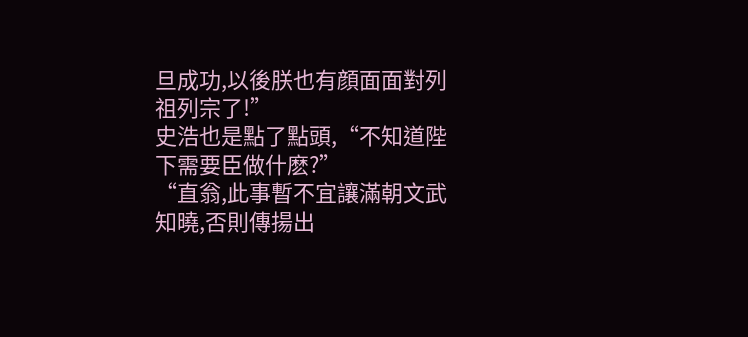旦成功,以後朕也有顔面面對列祖列宗了!”
史浩也是點了點頭,“不知道陛下需要臣做什麽?”
“直翁,此事暫不宜讓滿朝文武知曉,否則傳揚出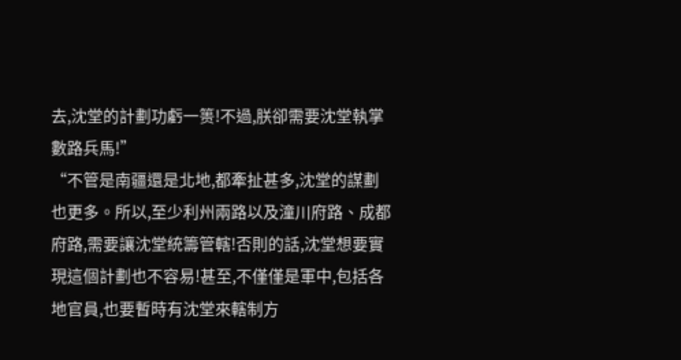去,沈堂的計劃功虧一篑!不過,朕卻需要沈堂執掌數路兵馬!”
“不管是南疆還是北地,都牽扯甚多,沈堂的謀劃也更多。所以,至少利州兩路以及潼川府路、成都府路,需要讓沈堂統籌管轄!否則的話,沈堂想要實現這個計劃也不容易!甚至,不僅僅是軍中,包括各地官員,也要暫時有沈堂來轄制方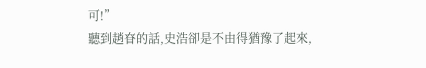可!”
聽到趙眘的話,史浩卻是不由得猶豫了起來,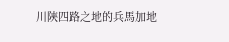川陝四路之地的兵馬加地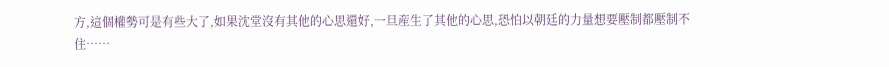方,這個權勢可是有些大了,如果沈堂沒有其他的心思還好,一旦産生了其他的心思,恐怕以朝廷的力量想要壓制都壓制不住……